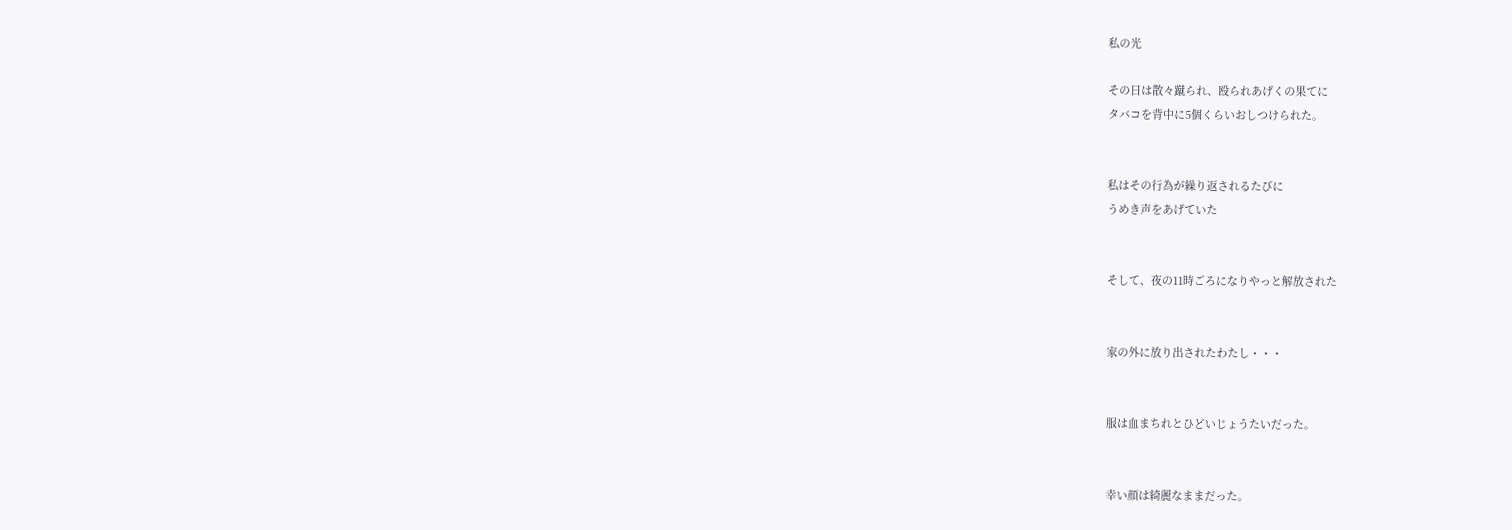私の光

その日は散々蹴られ、殴られあげくの果てに
タバコを背中に5個くらいおしつけられた。


私はその行為が繰り返されるたびに
うめき声をあげていた


そして、夜の11時ごろになりやっと解放された


家の外に放り出されたわたし・・・


服は血まちれとひどいじょうたいだった。


幸い顔は綺麗なままだった。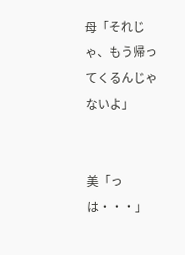母「それじゃ、もう帰ってくるんじゃないよ」


美「っは・・・」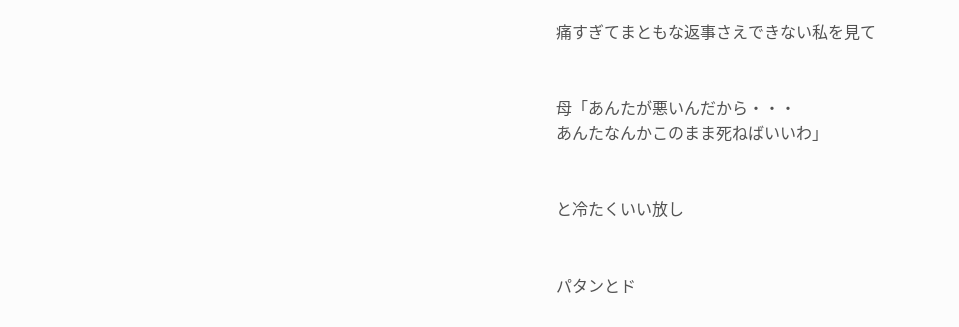痛すぎてまともな返事さえできない私を見て


母「あんたが悪いんだから・・・
あんたなんかこのまま死ねばいいわ」


と冷たくいい放し


パタンとド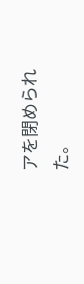アを閉められた。